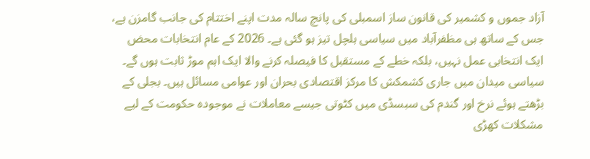آزاد جموں و کشمیر کی قانون ساز اسمبلی کی پانچ سالہ مدت اپنے اختتام کی جانب گامزن ہے، جس کے ساتھ ہی مظفرآباد میں سیاسی ہلچل تیز ہو گئی ہے۔ 2026 کے عام انتخابات محض ایک انتخابی عمل نہیں، بلکہ خطے کے مستقبل کا فیصلہ کرنے والا ایک اہم موڑ ثابت ہوں گے۔
سیاسی میدان میں جاری کشمکش کا مرکز اقتصادی بحران اور عوامی مسائل ہیں۔ بجلی کے بڑھتے ہوئے نرخ اور گندم کی سبسڈی میں کٹوتی جیسے معاملات نے موجودہ حکومت کے لیے مشکلات کھڑی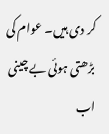کر دی ہیں۔ عوام کی بڑھتی ہوئی بے چینی اب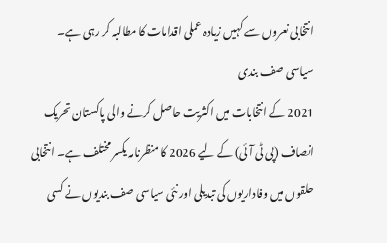انتخابی نعروں سے کہیں زیادہ عملی اقدامات کا مطالبہ کر رہی ہے۔
سیاسی صف بندی
2021 کے انتخابات میں اکثریت حاصل کرنے والی پاکستان تحریک انصاف (پی ٹی آئی) کے لیے 2026 کا منظرنامہ یکسر مختلف ہے۔ انتخابی حلقوں میں وفاداریوں کی تبدیلی اور نئی سیاسی صف بندیوں نے کسی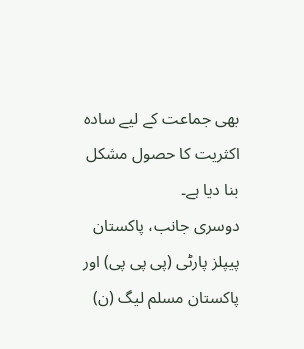بھی جماعت کے لیے سادہ اکثریت کا حصول مشکل بنا دیا ہے۔
دوسری جانب، پاکستان پیپلز پارٹی (پی پی پی) اور پاکستان مسلم لیگ (ن)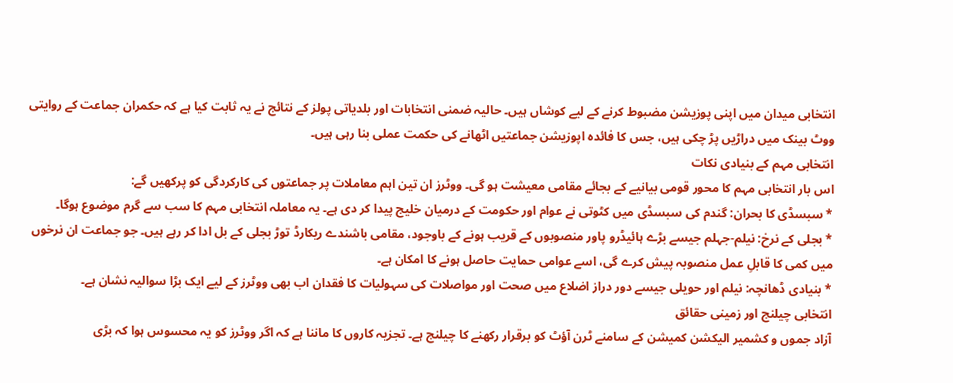انتخابی میدان میں اپنی پوزیشن مضبوط کرنے کے لیے کوشاں ہیں۔ حالیہ ضمنی انتخابات اور بلدیاتی پولز کے نتائج نے یہ ثابت کیا ہے کہ حکمران جماعت کے روایتی ووٹ بینک میں دراڑیں پڑ چکی ہیں، جس کا فائدہ اپوزیشن جماعتیں اٹھانے کی حکمت عملی بنا رہی ہیں۔
انتخابی مہم کے بنیادی نکات
اس بار انتخابی مہم کا محور قومی بیانیے کے بجائے مقامی معیشت ہو گی۔ ووٹرز ان تین اہم معاملات پر جماعتوں کی کارکردگی کو پرکھیں گے:
* سبسڈی کا بحران: گندم کی سبسڈی میں کٹوتی نے عوام اور حکومت کے درمیان خلیج پیدا کر دی ہے۔ یہ معاملہ انتخابی مہم کا سب سے گرم موضوع ہوگا۔
* بجلی کے نرخ: نیلم-جہلم جیسے بڑے ہائیڈرو پاور منصوبوں کے قریب ہونے کے باوجود، مقامی باشندے ریکارڈ توڑ بجلی کے بل ادا کر رہے ہیں۔ جو جماعت ان نرخوں میں کمی کا قابلِ عمل منصوبہ پیش کرے گی، اسے عوامی حمایت حاصل ہونے کا امکان ہے۔
* بنیادی ڈھانچہ: نیلم اور حویلی جیسے دور دراز اضلاع میں صحت اور مواصلات کی سہولیات کا فقدان اب بھی ووٹرز کے لیے ایک بڑا سوالیہ نشان ہے۔
انتخابی چیلنج اور زمینی حقائق
آزاد جموں و کشمیر الیکشن کمیشن کے سامنے ٹرن آؤٹ کو برقرار رکھنے کا چیلنج ہے۔ تجزیہ کاروں کا ماننا ہے کہ اگر ووٹرز کو یہ محسوس ہوا کہ بڑی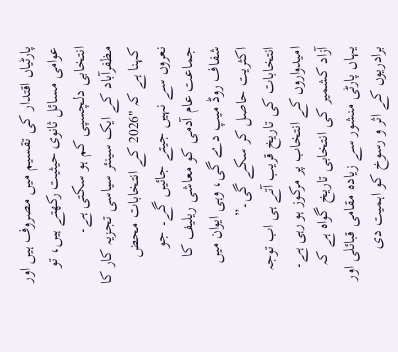پارٹیاں اقتدار کی تقسیم میں مصروف ہیں اور عوامی مسائل ثانوی حیثیت رکھتے ہیں، تو انتخابی دلچسپی کم ہو سکتی ہے۔
مظفرآباد کے ایک سینئر سیاسی تجزیہ کار کا کہنا ہے کہ "2026 کے انتخابات محض نعروں سے نہیں جیتے جائیں گے۔ جو جماعت عام آدمی کو معاشی ریلیف کا شفاف روڈ میپ دے گی، وہی ایوان میں اکثریت حاصل کر سکے گی۔”
انتخابات کی تاریخ قریب آتے ہی اب توجہ امیدواروں کے انتخاب پر مرکوز ہو رہی ہے۔ آزاد کشمیر کی انتخابی تاریخ گواہ ہے کہ یہاں پارٹی منشور سے زیادہ مقامی قبائلی اور برادریوں کے اثر و رسوخ کو اہمیت دی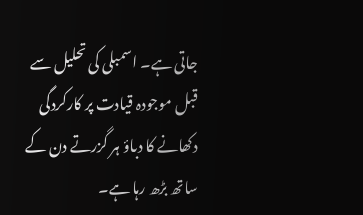جاتی ہے۔ اسمبلی کی تحلیل سے قبل موجودہ قیادت پر کارکردگی دکھانے کا دباؤ ہر گزرتے دن کے ساتھ بڑھ رہا ہے۔